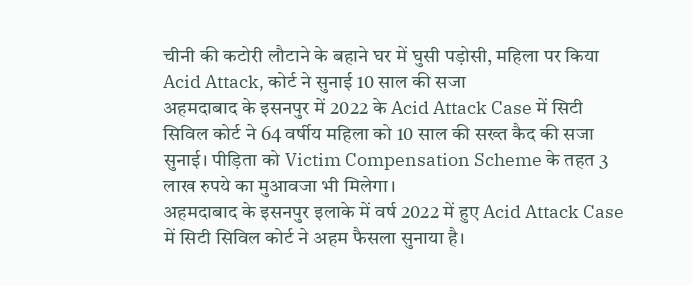चीनी की कटोरी लौटाने के बहाने घर में घुसी पड़ोसी, महिला पर किया Acid Attack, कोर्ट ने सुनाई 10 साल की सजा
अहमदाबाद के इसनपुर में 2022 के Acid Attack Case में सिटी सिविल कोर्ट ने 64 वर्षीय महिला को 10 साल की सख्त कैद की सजा सुनाई। पीड़िता को Victim Compensation Scheme के तहत 3 लाख रुपये का मुआवजा भी मिलेगा।
अहमदाबाद के इसनपुर इलाके में वर्ष 2022 में हुए Acid Attack Case में सिटी सिविल कोर्ट ने अहम फैसला सुनाया है।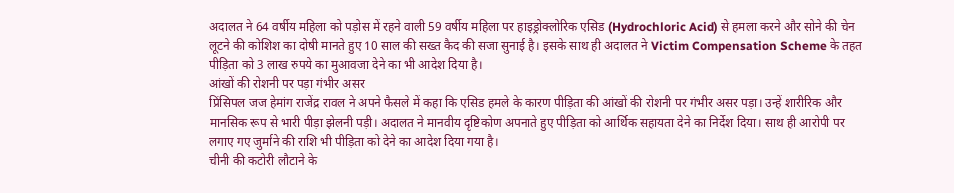अदालत ने 64 वर्षीय महिला को पड़ोस में रहने वाली 59 वर्षीय महिला पर हाइड्रोक्लोरिक एसिड (Hydrochloric Acid) से हमला करने और सोने की चेन लूटने की कोशिश का दोषी मानते हुए 10 साल की सख्त कैद की सजा सुनाई है। इसके साथ ही अदालत ने Victim Compensation Scheme के तहत पीड़िता को 3 लाख रुपये का मुआवजा देने का भी आदेश दिया है।
आंखों की रोशनी पर पड़ा गंभीर असर
प्रिंसिपल जज हेमांग राजेंद्र रावल ने अपने फैसले में कहा कि एसिड हमले के कारण पीड़िता की आंखों की रोशनी पर गंभीर असर पड़ा। उन्हें शारीरिक और मानसिक रूप से भारी पीड़ा झेलनी पड़ी। अदालत ने मानवीय दृष्टिकोण अपनाते हुए पीड़िता को आर्थिक सहायता देने का निर्देश दिया। साथ ही आरोपी पर लगाए गए जुर्माने की राशि भी पीड़िता को देने का आदेश दिया गया है।
चीनी की कटोरी लौटाने के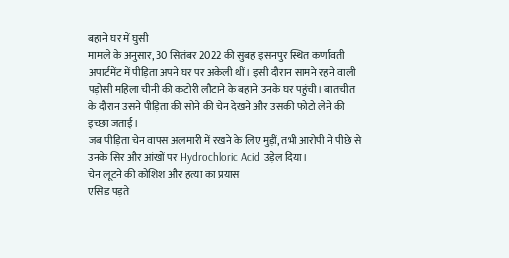बहाने घर में घुसी
मामले के अनुसार, 30 सितंबर 2022 की सुबह इसनपुर स्थित कर्णावती अपार्टमेंट में पीड़िता अपने घर पर अकेली थीं। इसी दौरान सामने रहने वाली पड़ोसी महिला चीनी की कटोरी लौटाने के बहाने उनके घर पहुंची। बातचीत के दौरान उसने पीड़िता की सोने की चेन देखने और उसकी फोटो लेने की इच्छा जताई।
जब पीड़िता चेन वापस अलमारी में रखने के लिए मुड़ीं, तभी आरोपी ने पीछे से उनके सिर और आंखों पर Hydrochloric Acid उड़ेल दिया।
चेन लूटने की कोशिश और हत्या का प्रयास
एसिड पड़ते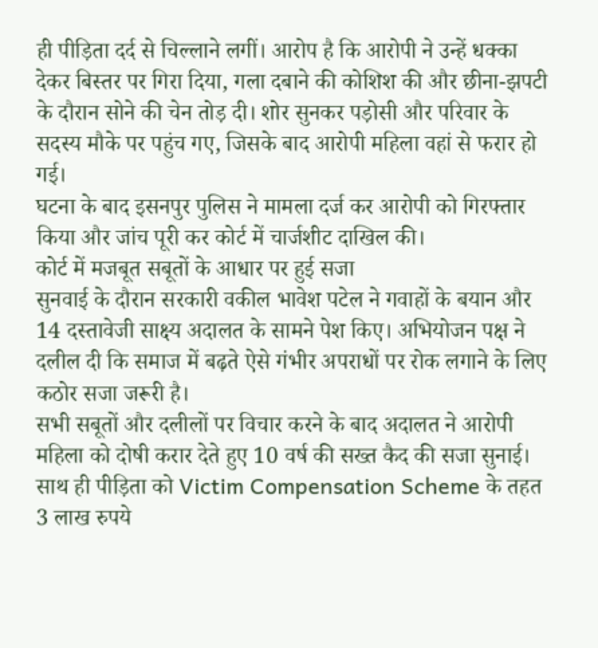ही पीड़िता दर्द से चिल्लाने लगीं। आरोप है कि आरोपी ने उन्हें धक्का देकर बिस्तर पर गिरा दिया, गला दबाने की कोशिश की और छीना-झपटी के दौरान सोने की चेन तोड़ दी। शोर सुनकर पड़ोसी और परिवार के सदस्य मौके पर पहुंच गए, जिसके बाद आरोपी महिला वहां से फरार हो गई।
घटना के बाद इसनपुर पुलिस ने मामला दर्ज कर आरोपी को गिरफ्तार किया और जांच पूरी कर कोर्ट में चार्जशीट दाखिल की।
कोर्ट में मजबूत सबूतों के आधार पर हुई सजा
सुनवाई के दौरान सरकारी वकील भावेश पटेल ने गवाहों के बयान और 14 दस्तावेजी साक्ष्य अदालत के सामने पेश किए। अभियोजन पक्ष ने दलील दी कि समाज में बढ़ते ऐसे गंभीर अपराधों पर रोक लगाने के लिए कठोर सजा जरूरी है।
सभी सबूतों और दलीलों पर विचार करने के बाद अदालत ने आरोपी महिला को दोषी करार देते हुए 10 वर्ष की सख्त कैद की सजा सुनाई। साथ ही पीड़िता को Victim Compensation Scheme के तहत 3 लाख रुपये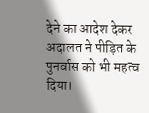देने का आदेश देकर अदालत ने पीड़ित के पुनर्वास को भी महत्व दिया।